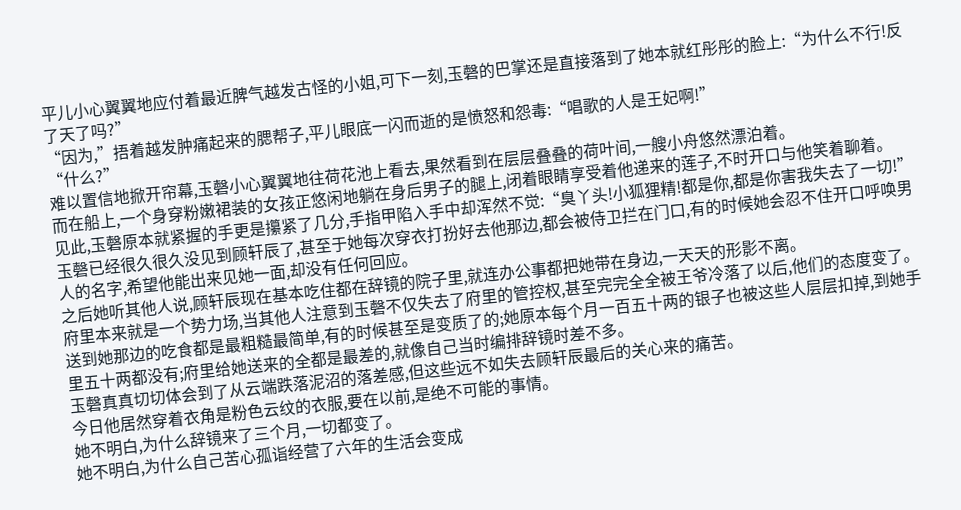平儿小心翼翼地应付着最近脾气越发古怪的小姐,可下一刻,玉磬的巴掌还是直接落到了她本就红彤彤的脸上:“为什么不行!反了天了吗?”
“因为,”捂着越发肿痛起来的腮帮子,平儿眼底一闪而逝的是愤怒和怨毒:“唱歌的人是王妃啊!”
“什么?”
难以置信地掀开帘幕,玉磬小心翼翼地往荷花池上看去,果然看到在层层叠叠的荷叶间,一艘小舟悠然漂泊着。
而在船上,一个身穿粉嫩裙装的女孩正悠闲地躺在身后男子的腿上,闭着眼睛享受着他递来的莲子,不时开口与他笑着聊着。
见此,玉磬原本就紧握的手更是攥紧了几分,手指甲陷入手中却浑然不觉:“臭丫头!小狐狸精!都是你,都是你害我失去了一切!”
玉磬已经很久很久没见到顾轩辰了,甚至于她每次穿衣打扮好去他那边,都会被侍卫拦在门口,有的时候她会忍不住开口呼唤男人的名字,希望他能出来见她一面,却没有任何回应。
之后她听其他人说,顾轩辰现在基本吃住都在辞镜的院子里,就连办公事都把她带在身边,一天天的形影不离。
府里本来就是一个势力场,当其他人注意到玉磬不仅失去了府里的管控权,甚至完完全全被王爷冷落了以后,他们的态度变了。
送到她那边的吃食都是最粗糙最简单,有的时候甚至是变质了的;她原本每个月一百五十两的银子也被这些人层层扣掉,到她手里五十两都没有;府里给她送来的全都是最差的,就像自己当时编排辞镜时差不多。
玉磬真真切切体会到了从云端跌落泥沼的落差感,但这些远不如失去顾轩辰最后的关心来的痛苦。
今日他居然穿着衣角是粉色云纹的衣服,要在以前,是绝不可能的事情。
她不明白,为什么辞镜来了三个月,一切都变了。
她不明白,为什么自己苦心孤诣经营了六年的生活会变成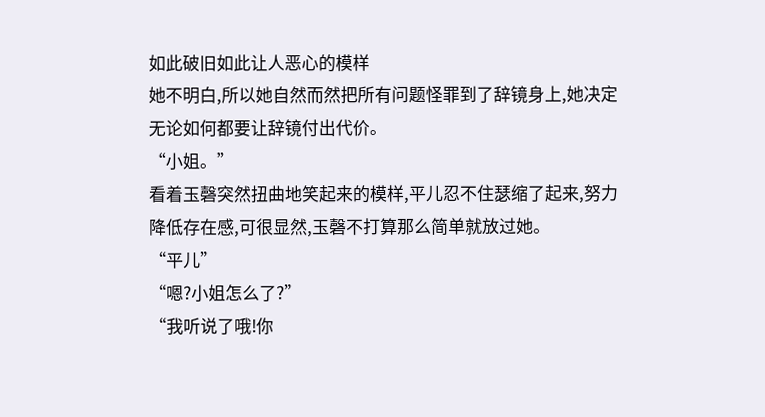如此破旧如此让人恶心的模样
她不明白,所以她自然而然把所有问题怪罪到了辞镜身上,她决定无论如何都要让辞镜付出代价。
“小姐。”
看着玉磬突然扭曲地笑起来的模样,平儿忍不住瑟缩了起来,努力降低存在感,可很显然,玉磬不打算那么简单就放过她。
“平儿”
“嗯?小姐怎么了?”
“我听说了哦!你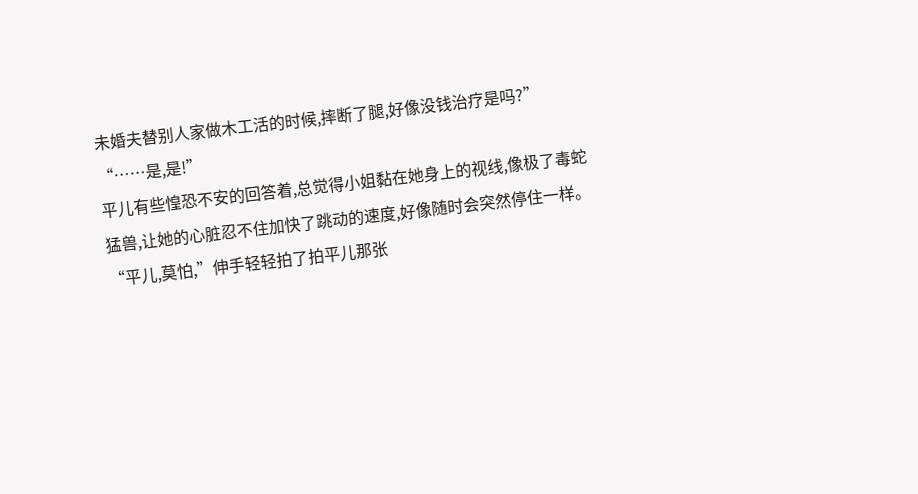未婚夫替别人家做木工活的时候,摔断了腿,好像没钱治疗是吗?”
“……是,是!”
平儿有些惶恐不安的回答着,总觉得小姐黏在她身上的视线,像极了毒蛇猛兽,让她的心脏忍不住加快了跳动的速度,好像随时会突然停住一样。
“平儿,莫怕,”伸手轻轻拍了拍平儿那张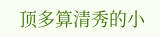顶多算清秀的小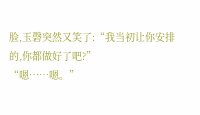脸,玉磬突然又笑了:“我当初让你安排的,你都做好了吧?”
“嗯……嗯。”